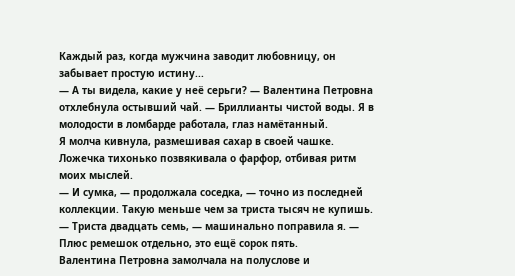Каждый раз, когда мужчина заводит любовницу, он забывает простую истину...
— А ты видела, какие у неё серьги? — Валентина Петровна отхлебнула остывший чай. — Бриллианты чистой воды. Я в молодости в ломбарде работала, глаз намётанный.
Я молча кивнула, размешивая сахар в своей чашке. Ложечка тихонько позвякивала о фарфор, отбивая ритм моих мыслей.
— И сумка, — продолжала соседка, — точно из последней коллекции. Такую меньше чем за триста тысяч не купишь.
— Триста двадцать семь, — машинально поправила я. — Плюс ремешок отдельно, это ещё сорок пять.
Валентина Петровна замолчала на полуслове и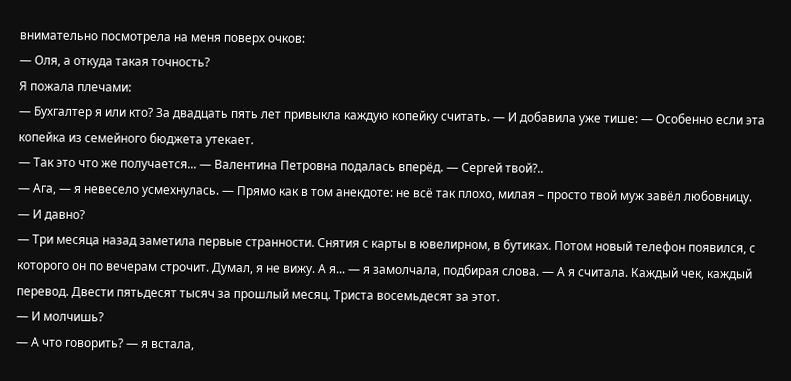внимательно посмотрела на меня поверх очков:
— Оля, а откуда такая точность?
Я пожала плечами:
— Бухгалтер я или кто? За двадцать пять лет привыкла каждую копейку считать. — И добавила уже тише: — Особенно если эта копейка из семейного бюджета утекает.
— Так это что же получается... — Валентина Петровна подалась вперёд. — Сергей твой?..
— Ага, — я невесело усмехнулась. — Прямо как в том анекдоте: не всё так плохо, милая – просто твой муж завёл любовницу.
— И давно?
— Три месяца назад заметила первые странности. Снятия с карты в ювелирном, в бутиках. Потом новый телефон появился, с которого он по вечерам строчит. Думал, я не вижу. А я... — я замолчала, подбирая слова. — А я считала. Каждый чек, каждый перевод. Двести пятьдесят тысяч за прошлый месяц. Триста восемьдесят за этот.
— И молчишь?
— А что говорить? — я встала,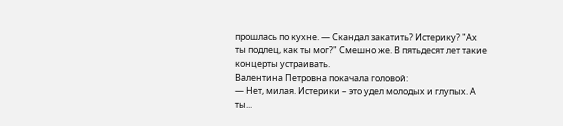прошлась по кухне. — Скандал закатить? Истерику? "Ах ты подлец, как ты мог?" Смешно же. В пятьдесят лет такие концерты устраивать.
Валентина Петровна покачала головой:
— Нет, милая. Истерики – это удел молодых и глупых. А ты...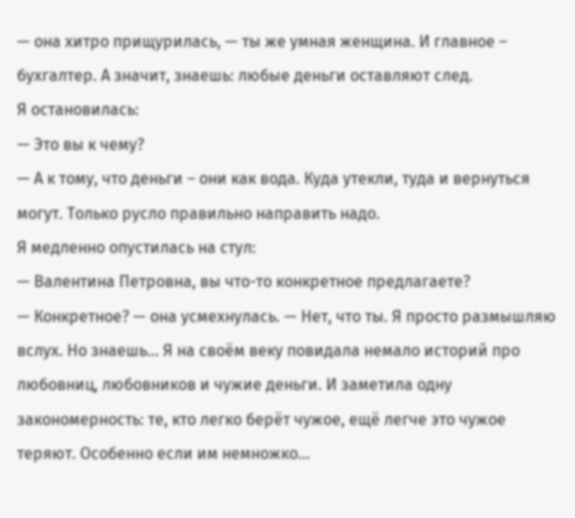— она хитро прищурилась, — ты же умная женщина. И главное – бухгалтер. А значит, знаешь: любые деньги оставляют след.
Я остановилась:
— Это вы к чему?
— А к тому, что деньги – они как вода. Куда утекли, туда и вернуться могут. Только русло правильно направить надо.
Я медленно опустилась на стул:
— Валентина Петровна, вы что-то конкретное предлагаете?
— Конкретное? — она усмехнулась. — Нет, что ты. Я просто размышляю вслух. Но знаешь... Я на своём веку повидала немало историй про любовниц, любовников и чужие деньги. И заметила одну закономерность: те, кто легко берёт чужое, ещё легче это чужое теряют. Особенно если им немножко...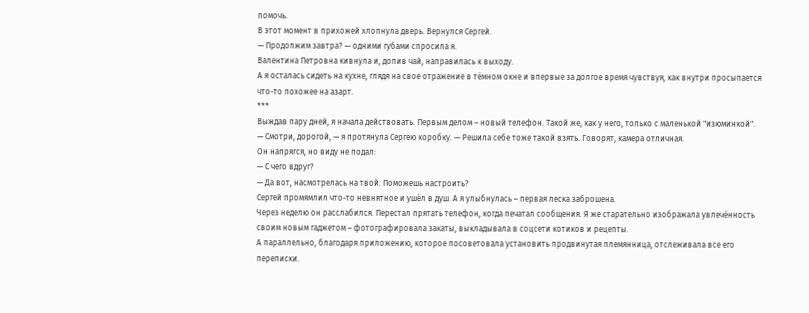помочь.
В этот момент в прихожей хлопнула дверь. Вернулся Сергей.
— Продолжим завтра? — одними губами спросила я.
Валентина Петровна кивнула и, допив чай, направилась к выходу.
А я осталась сидеть на кухне, глядя на свое отражение в тёмном окне и впервые за долгое время чувствуя, как внутри просыпается что-то похожее на азарт.
***
Выждав пару дней, я начала действовать. Первым делом – новый телефон. Такой же, как у него, только с маленькой "изюминкой".
— Смотри, дорогой, — я протянула Сергею коробку. — Решила себе тоже такой взять. Говорят, камера отличная.
Он напрягся, но виду не подал:
— С чего вдруг?
— Да вот, насмотрелась на твой. Поможешь настроить?
Сергей промямлил что-то невнятное и ушёл в душ. А я улыбнулась – первая леска заброшена.
Через неделю он расслабился. Перестал прятать телефон, когда печатал сообщения. Я же старательно изображала увлечённость своим новым гаджетом – фотографировала закаты, выкладывала в соцсети котиков и рецепты.
А параллельно, благодаря приложению, которое посоветовала установить продвинутая племянница, отслеживала все его переписки.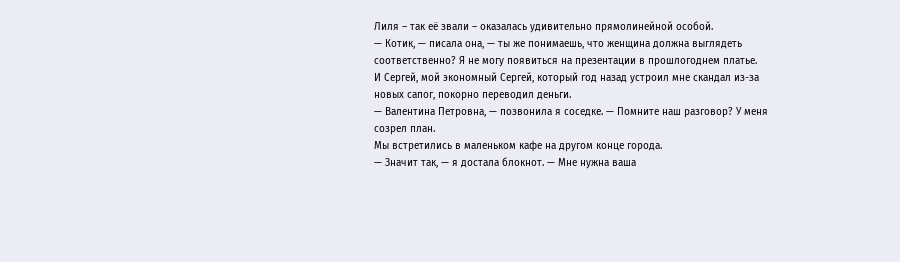Лиля – так её звали – оказалась удивительно прямолинейной особой.
— Котик, — писала она, — ты же понимаешь, что женщина должна выглядеть соответственно? Я не могу появиться на презентации в прошлогоднем платье.
И Сергей, мой экономный Сергей, который год назад устроил мне скандал из-за новых сапог, покорно переводил деньги.
— Валентина Петровна, — позвонила я соседке. — Помните наш разговор? У меня созрел план.
Мы встретились в маленьком кафе на другом конце города.
— Значит так, — я достала блокнот. — Мне нужна ваша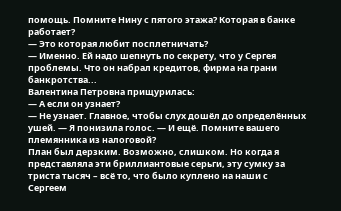помощь. Помните Нину с пятого этажа? Которая в банке работает?
— Это которая любит посплетничать?
— Именно. Ей надо шепнуть по секрету, что у Сергея проблемы. Что он набрал кредитов, фирма на грани банкротства...
Валентина Петровна прищурилась:
— А если он узнает?
— Не узнает. Главное, чтобы слух дошёл до определённых ушей. — Я понизила голос. — И ещё. Помните вашего племянника из налоговой?
План был дерзким. Возможно, слишком. Но когда я представляла эти бриллиантовые серьги, эту сумку за триста тысяч – всё то, что было куплено на наши с Сергеем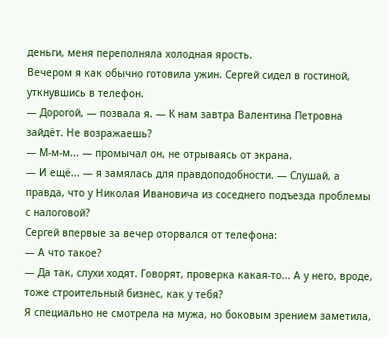деньги, меня переполняла холодная ярость.
Вечером я как обычно готовила ужин. Сергей сидел в гостиной, уткнувшись в телефон.
— Дорогой, — позвала я. — К нам завтра Валентина Петровна зайдёт. Не возражаешь?
— М-м-м... — промычал он, не отрываясь от экрана.
— И ещё... — я замялась для правдоподобности. — Слушай, а правда, что у Николая Ивановича из соседнего подъезда проблемы с налоговой?
Сергей впервые за вечер оторвался от телефона:
— А что такое?
— Да так, слухи ходят. Говорят, проверка какая-то... А у него, вроде, тоже строительный бизнес, как у тебя?
Я специально не смотрела на мужа, но боковым зрением заметила,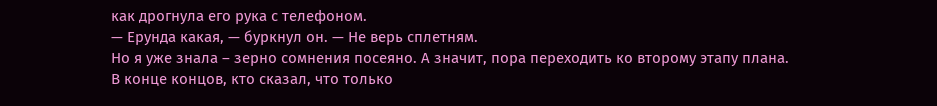как дрогнула его рука с телефоном.
— Ерунда какая, — буркнул он. — Не верь сплетням.
Но я уже знала – зерно сомнения посеяно. А значит, пора переходить ко второму этапу плана.
В конце концов, кто сказал, что только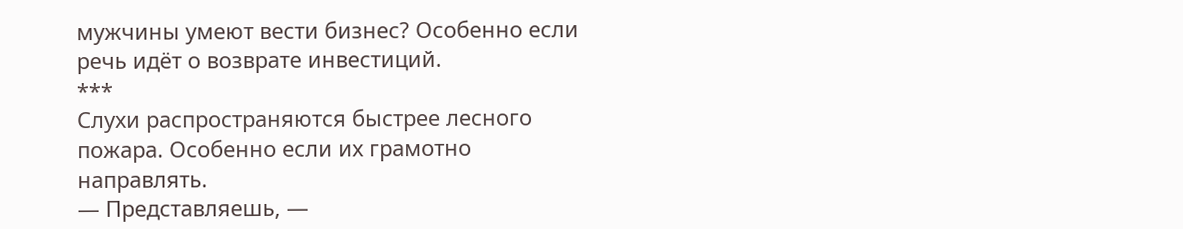мужчины умеют вести бизнес? Особенно если речь идёт о возврате инвестиций.
***
Слухи распространяются быстрее лесного пожара. Особенно если их грамотно направлять.
— Представляешь, —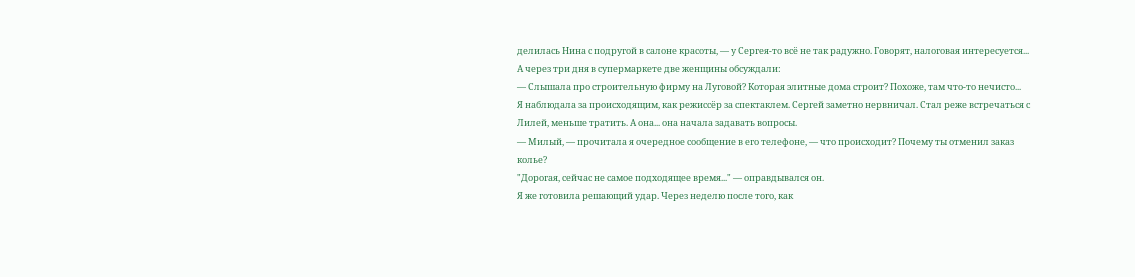делилась Нина с подругой в салоне красоты, — у Сергея-то всё не так радужно. Говорят, налоговая интересуется...
А через три дня в супермаркете две женщины обсуждали:
— Слышала про строительную фирму на Луговой? Которая элитные дома строит? Похоже, там что-то нечисто...
Я наблюдала за происходящим, как режиссёр за спектаклем. Сергей заметно нервничал. Стал реже встречаться с Лилей, меньше тратить. А она... она начала задавать вопросы.
— Милый, — прочитала я очередное сообщение в его телефоне, — что происходит? Почему ты отменил заказ колье?
"Дорогая, сейчас не самое подходящее время..." — оправдывался он.
Я же готовила решающий удар. Через неделю после того, как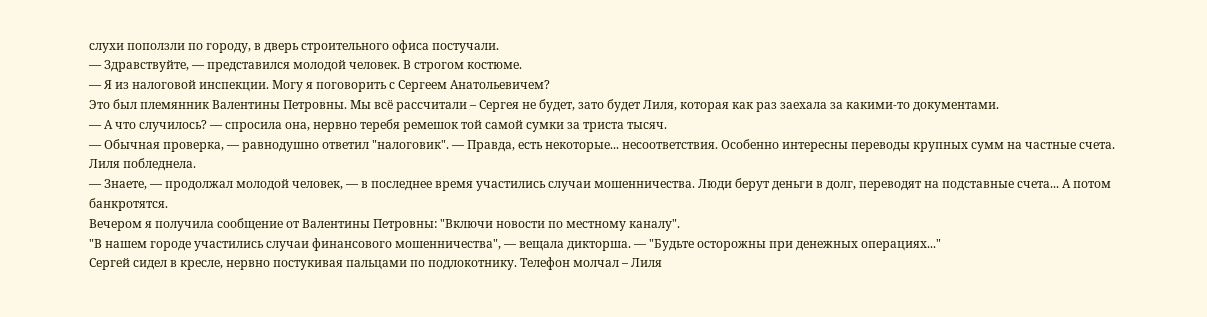слухи поползли по городу, в дверь строительного офиса постучали.
— Здравствуйте, — представился молодой человек. В строгом костюме.
— Я из налоговой инспекции. Могу я поговорить с Сергеем Анатольевичем?
Это был племянник Валентины Петровны. Мы всё рассчитали – Сергея не будет, зато будет Лиля, которая как раз заехала за какими-то документами.
— А что случилось? — спросила она, нервно теребя ремешок той самой сумки за триста тысяч.
— Обычная проверка, — равнодушно ответил "налоговик". — Правда, есть некоторые... несоответствия. Особенно интересны переводы крупных сумм на частные счета.
Лиля побледнела.
— Знаете, — продолжал молодой человек, — в последнее время участились случаи мошенничества. Люди берут деньги в долг, переводят на подставные счета... А потом банкротятся.
Вечером я получила сообщение от Валентины Петровны: "Включи новости по местному каналу".
"В нашем городе участились случаи финансового мошенничества", — вещала дикторша. — "Будьте осторожны при денежных операциях..."
Сергей сидел в кресле, нервно постукивая пальцами по подлокотнику. Телефон молчал – Лиля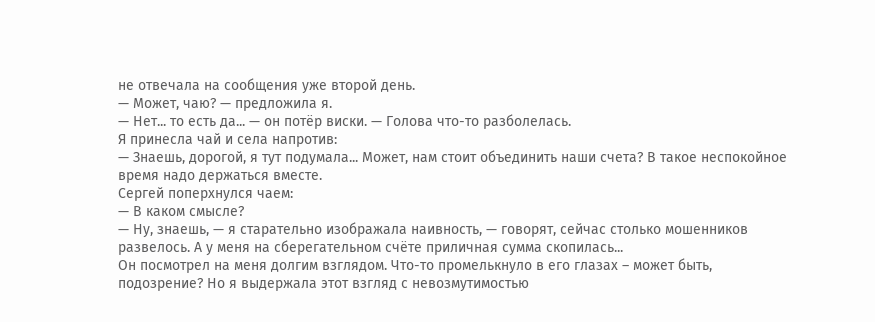не отвечала на сообщения уже второй день.
— Может, чаю? — предложила я.
— Нет... то есть да... — он потёр виски. — Голова что-то разболелась.
Я принесла чай и села напротив:
— Знаешь, дорогой, я тут подумала... Может, нам стоит объединить наши счета? В такое неспокойное время надо держаться вместе.
Сергей поперхнулся чаем:
— В каком смысле?
— Ну, знаешь, — я старательно изображала наивность, — говорят, сейчас столько мошенников развелось. А у меня на сберегательном счёте приличная сумма скопилась...
Он посмотрел на меня долгим взглядом. Что-то промелькнуло в его глазах – может быть, подозрение? Но я выдержала этот взгляд с невозмутимостью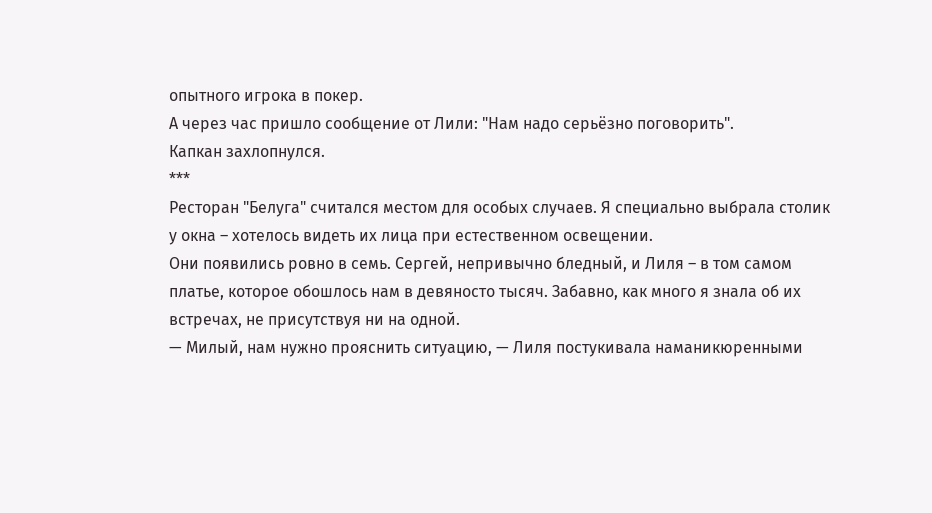опытного игрока в покер.
А через час пришло сообщение от Лили: "Нам надо серьёзно поговорить".
Капкан захлопнулся.
***
Ресторан "Белуга" считался местом для особых случаев. Я специально выбрала столик у окна – хотелось видеть их лица при естественном освещении.
Они появились ровно в семь. Сергей, непривычно бледный, и Лиля – в том самом платье, которое обошлось нам в девяносто тысяч. Забавно, как много я знала об их встречах, не присутствуя ни на одной.
— Милый, нам нужно прояснить ситуацию, — Лиля постукивала наманикюренными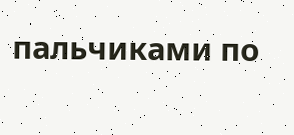пальчиками по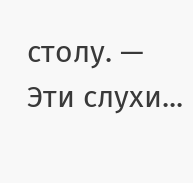столу. — Эти слухи...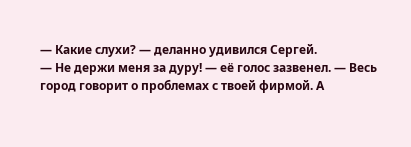— Какие слухи? — деланно удивился Сергей.
— Не держи меня за дуру! — её голос зазвенел. — Весь город говорит о проблемах с твоей фирмой. А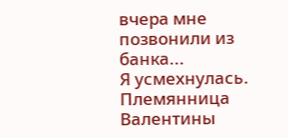вчера мне позвонили из банка...
Я усмехнулась. Племянница Валентины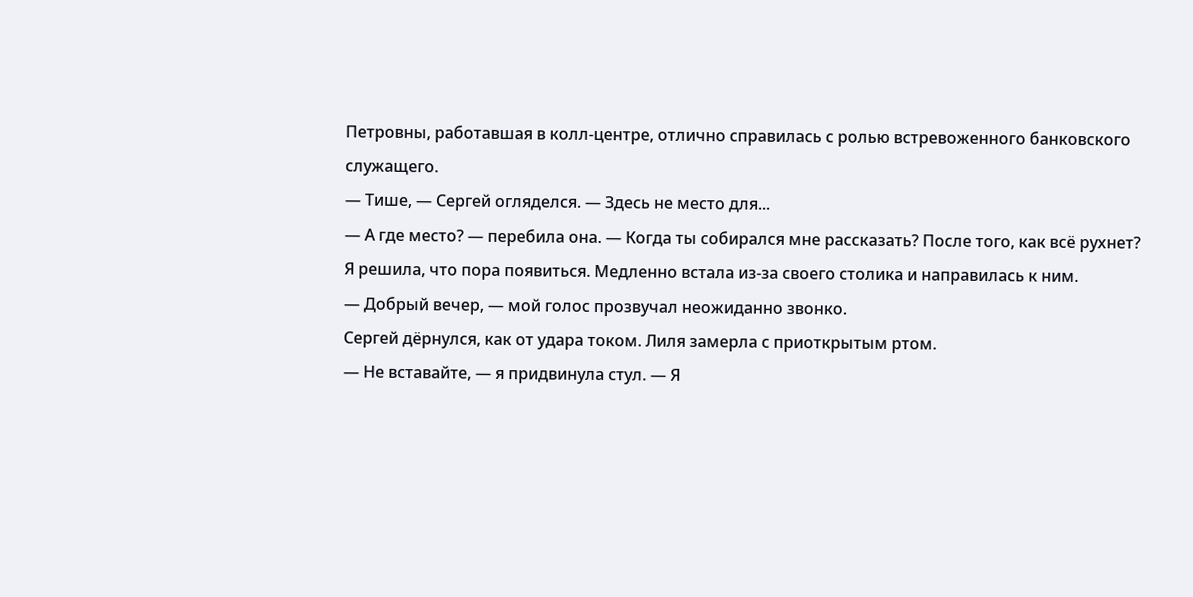Петровны, работавшая в колл-центре, отлично справилась с ролью встревоженного банковского служащего.
— Тише, — Сергей огляделся. — Здесь не место для...
— А где место? — перебила она. — Когда ты собирался мне рассказать? После того, как всё рухнет?
Я решила, что пора появиться. Медленно встала из-за своего столика и направилась к ним.
— Добрый вечер, — мой голос прозвучал неожиданно звонко.
Сергей дёрнулся, как от удара током. Лиля замерла с приоткрытым ртом.
— Не вставайте, — я придвинула стул. — Я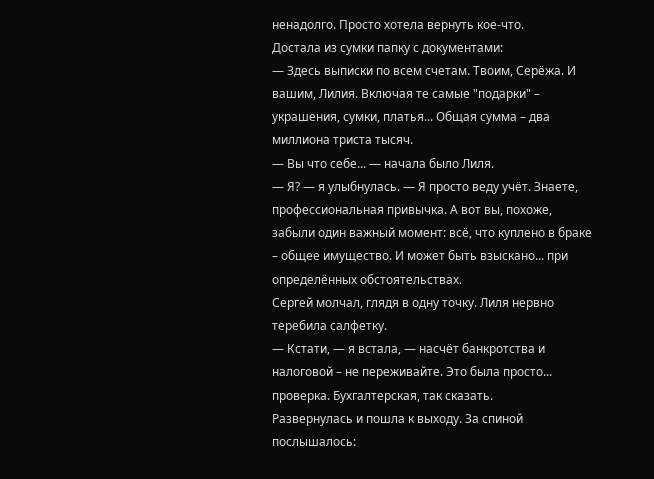ненадолго. Просто хотела вернуть кое-что.
Достала из сумки папку с документами:
— Здесь выписки по всем счетам. Твоим, Серёжа. И вашим, Лилия. Включая те самые "подарки" – украшения, сумки, платья... Общая сумма – два миллиона триста тысяч.
— Вы что себе... — начала было Лиля.
— Я? — я улыбнулась. — Я просто веду учёт. Знаете, профессиональная привычка. А вот вы, похоже, забыли один важный момент: всё, что куплено в браке – общее имущество. И может быть взыскано... при определённых обстоятельствах.
Сергей молчал, глядя в одну точку. Лиля нервно теребила салфетку.
— Кстати, — я встала, — насчёт банкротства и налоговой – не переживайте. Это была просто... проверка. Бухгалтерская, так сказать.
Развернулась и пошла к выходу. За спиной послышалось: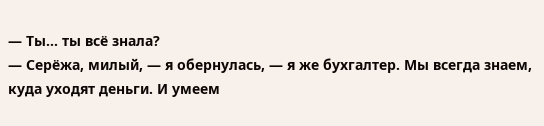— Ты... ты всё знала?
— Серёжа, милый, — я обернулась, — я же бухгалтер. Мы всегда знаем, куда уходят деньги. И умеем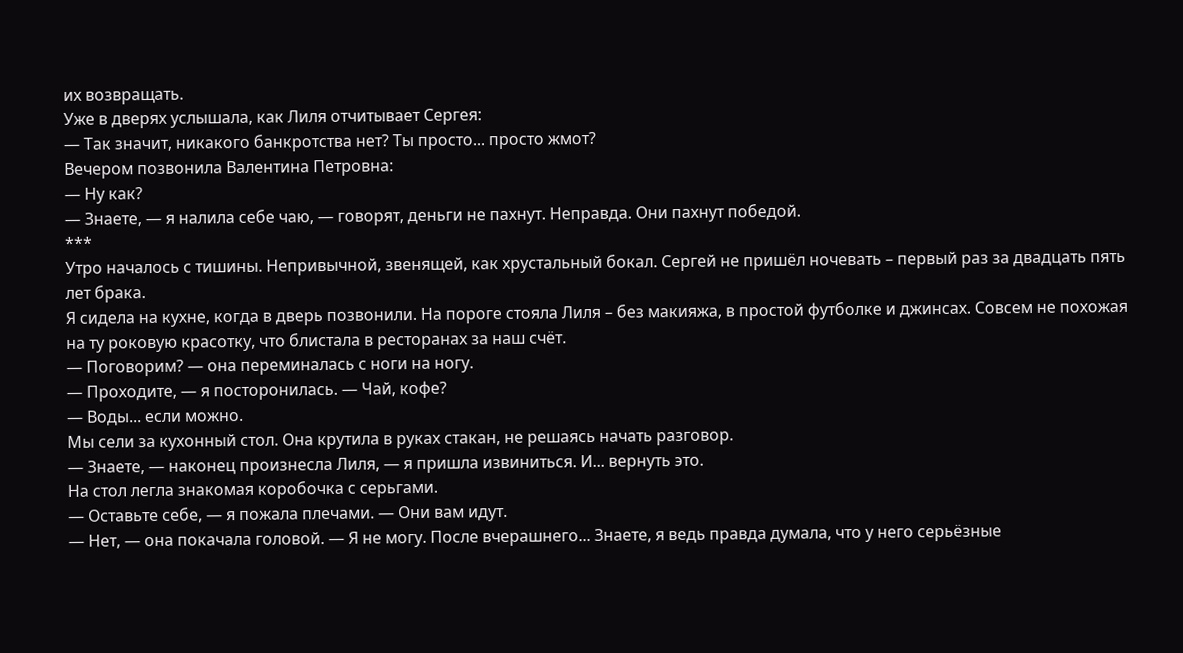их возвращать.
Уже в дверях услышала, как Лиля отчитывает Сергея:
— Так значит, никакого банкротства нет? Ты просто... просто жмот?
Вечером позвонила Валентина Петровна:
— Ну как?
— Знаете, — я налила себе чаю, — говорят, деньги не пахнут. Неправда. Они пахнут победой.
***
Утро началось с тишины. Непривычной, звенящей, как хрустальный бокал. Сергей не пришёл ночевать – первый раз за двадцать пять лет брака.
Я сидела на кухне, когда в дверь позвонили. На пороге стояла Лиля – без макияжа, в простой футболке и джинсах. Совсем не похожая на ту роковую красотку, что блистала в ресторанах за наш счёт.
— Поговорим? — она переминалась с ноги на ногу.
— Проходите, — я посторонилась. — Чай, кофе?
— Воды... если можно.
Мы сели за кухонный стол. Она крутила в руках стакан, не решаясь начать разговор.
— Знаете, — наконец произнесла Лиля, — я пришла извиниться. И... вернуть это.
На стол легла знакомая коробочка с серьгами.
— Оставьте себе, — я пожала плечами. — Они вам идут.
— Нет, — она покачала головой. — Я не могу. После вчерашнего... Знаете, я ведь правда думала, что у него серьёзные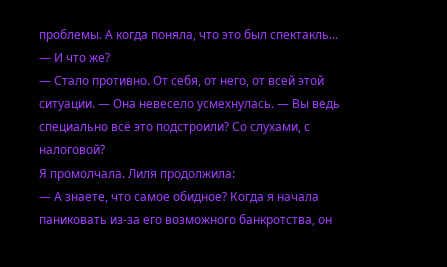проблемы. А когда поняла, что это был спектакль...
— И что же?
— Стало противно. От себя, от него, от всей этой ситуации. — Она невесело усмехнулась. — Вы ведь специально всё это подстроили? Со слухами, с налоговой?
Я промолчала. Лиля продолжила:
— А знаете, что самое обидное? Когда я начала паниковать из-за его возможного банкротства, он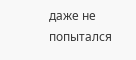даже не попытался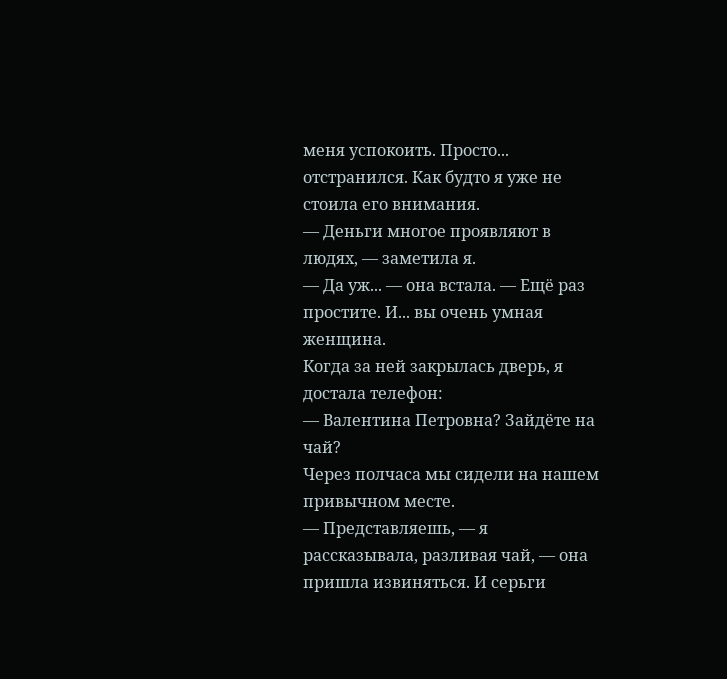меня успокоить. Просто... отстранился. Как будто я уже не стоила его внимания.
— Деньги многое проявляют в людях, — заметила я.
— Да уж... — она встала. — Ещё раз простите. И... вы очень умная женщина.
Когда за ней закрылась дверь, я достала телефон:
— Валентина Петровна? Зайдёте на чай?
Через полчаса мы сидели на нашем привычном месте.
— Представляешь, — я рассказывала, разливая чай, — она пришла извиняться. И серьги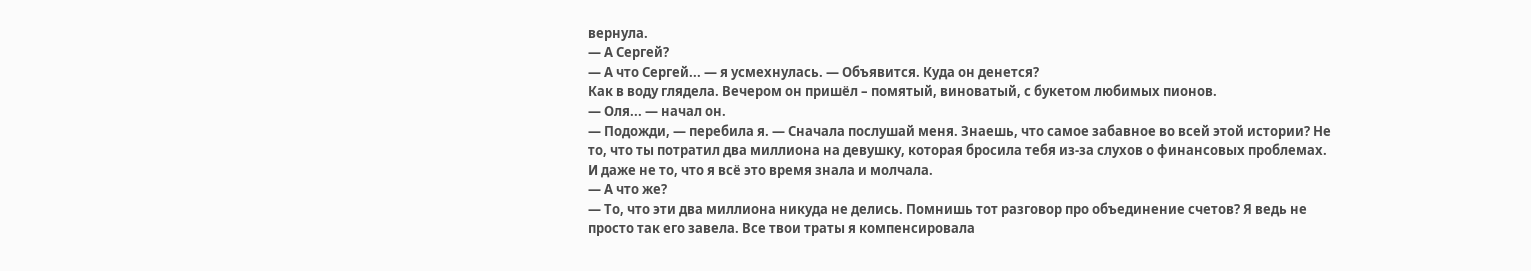вернула.
— А Сергей?
— А что Сергей... — я усмехнулась. — Объявится. Куда он денется?
Как в воду глядела. Вечером он пришёл – помятый, виноватый, с букетом любимых пионов.
— Оля... — начал он.
— Подожди, — перебила я. — Сначала послушай меня. Знаешь, что самое забавное во всей этой истории? Не то, что ты потратил два миллиона на девушку, которая бросила тебя из-за слухов о финансовых проблемах. И даже не то, что я всё это время знала и молчала.
— А что же?
— То, что эти два миллиона никуда не делись. Помнишь тот разговор про объединение счетов? Я ведь не просто так его завела. Все твои траты я компенсировала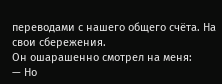переводами с нашего общего счёта. На свои сбережения.
Он ошарашенно смотрел на меня:
— Но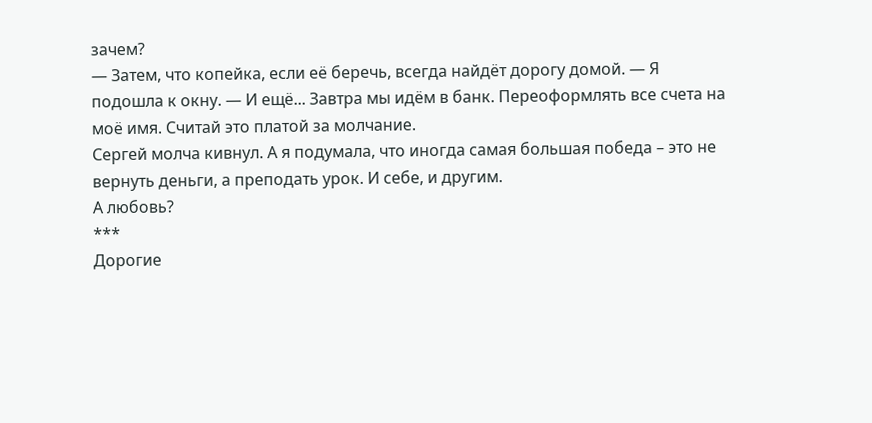зачем?
— Затем, что копейка, если её беречь, всегда найдёт дорогу домой. — Я подошла к окну. — И ещё... Завтра мы идём в банк. Переоформлять все счета на моё имя. Считай это платой за молчание.
Сергей молча кивнул. А я подумала, что иногда самая большая победа – это не вернуть деньги, а преподать урок. И себе, и другим.
А любовь?
***
Дорогие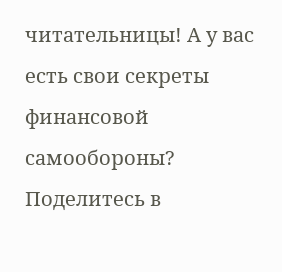читательницы! А у вас есть свои секреты финансовой самообороны? Поделитесь в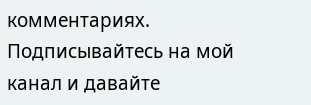комментариях.
Подписывайтесь на мой канал и давайте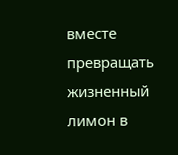вместе превращать жизненный лимон в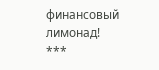финансовый лимонад!
***